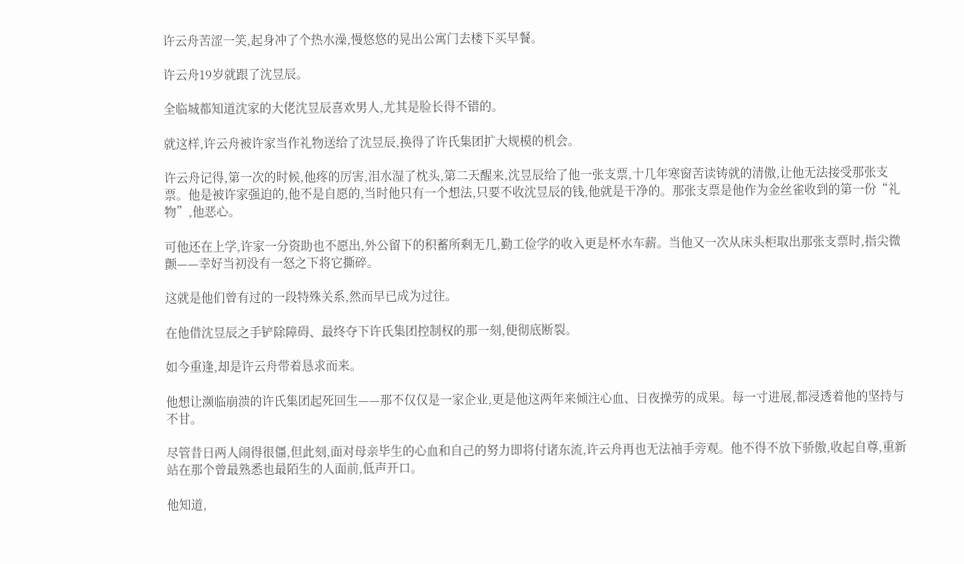许云舟苦涩一笑,起身冲了个热水澡,慢悠悠的晃出公寓门去楼下买早餐。

许云舟19岁就跟了沈昱辰。

全临城都知道沈家的大佬沈昱辰喜欢男人,尤其是脸长得不错的。

就这样,许云舟被许家当作礼物送给了沈昱辰,换得了许氏集团扩大规模的机会。

许云舟记得,第一次的时候,他疼的厉害,泪水湿了枕头,第二天醒来,沈昱辰给了他一张支票,十几年寒窗苦读铸就的清傲,让他无法接受那张支票。他是被许家强迫的,他不是自愿的,当时他只有一个想法,只要不收沈昱辰的钱,他就是干净的。那张支票是他作为金丝雀收到的第一份“礼物”,他恶心。

可他还在上学,许家一分资助也不愿出,外公留下的积蓄所剩无几,勤工俭学的收入更是杯水车薪。当他又一次从床头柜取出那张支票时,指尖微颤——幸好当初没有一怒之下将它撕碎。

这就是他们曾有过的一段特殊关系,然而早已成为过往。

在他借沈昱辰之手铲除障碍、最终夺下许氏集团控制权的那一刻,便彻底断裂。

如今重逢,却是许云舟带着恳求而来。

他想让濒临崩溃的许氏集团起死回生——那不仅仅是一家企业,更是他这两年来倾注心血、日夜操劳的成果。每一寸进展,都浸透着他的坚持与不甘。

尽管昔日两人闹得很僵,但此刻,面对母亲毕生的心血和自己的努力即将付诸东流,许云舟再也无法袖手旁观。他不得不放下骄傲,收起自尊,重新站在那个曾最熟悉也最陌生的人面前,低声开口。

他知道,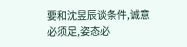要和沈昱辰谈条件,诚意必须足,姿态必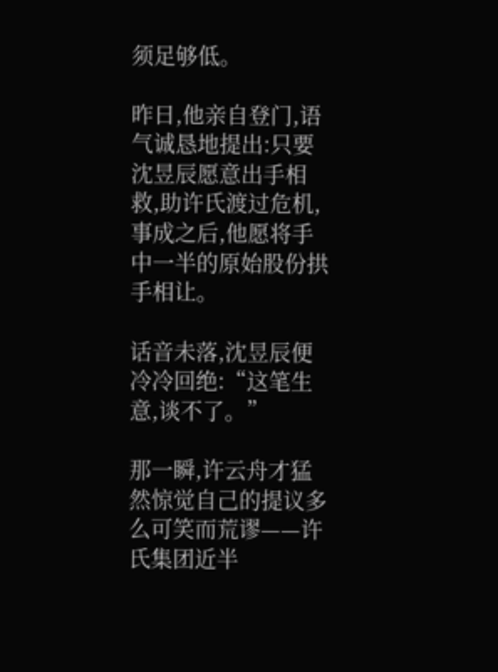须足够低。

昨日,他亲自登门,语气诚恳地提出:只要沈昱辰愿意出手相救,助许氏渡过危机,事成之后,他愿将手中一半的原始股份拱手相让。

话音未落,沈昱辰便冷冷回绝:“这笔生意,谈不了。”

那一瞬,许云舟才猛然惊觉自己的提议多么可笑而荒谬——许氏集团近半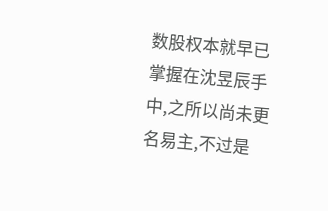数股权本就早已掌握在沈昱辰手中,之所以尚未更名易主,不过是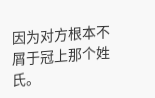因为对方根本不屑于冠上那个姓氏。